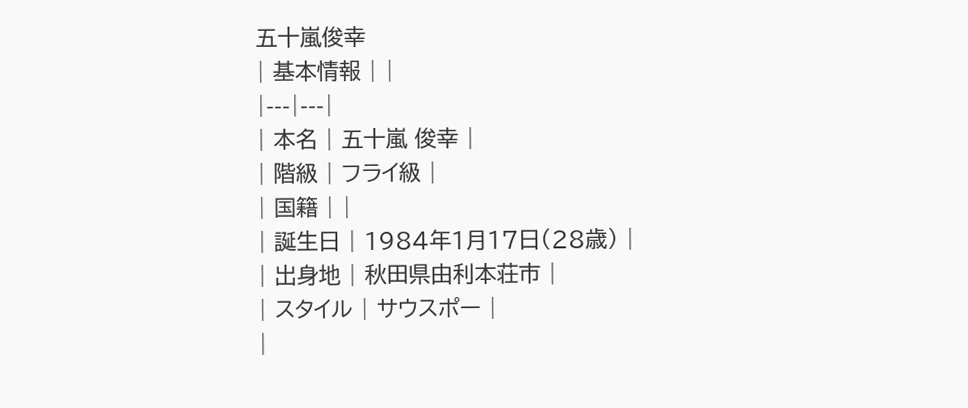五十嵐俊幸
| 基本情報 | |
|---|---|
| 本名 | 五十嵐 俊幸 |
| 階級 | フライ級 |
| 国籍 | |
| 誕生日 | 1984年1月17日(28歳) |
| 出身地 | 秋田県由利本荘市 |
| スタイル | サウスポー |
|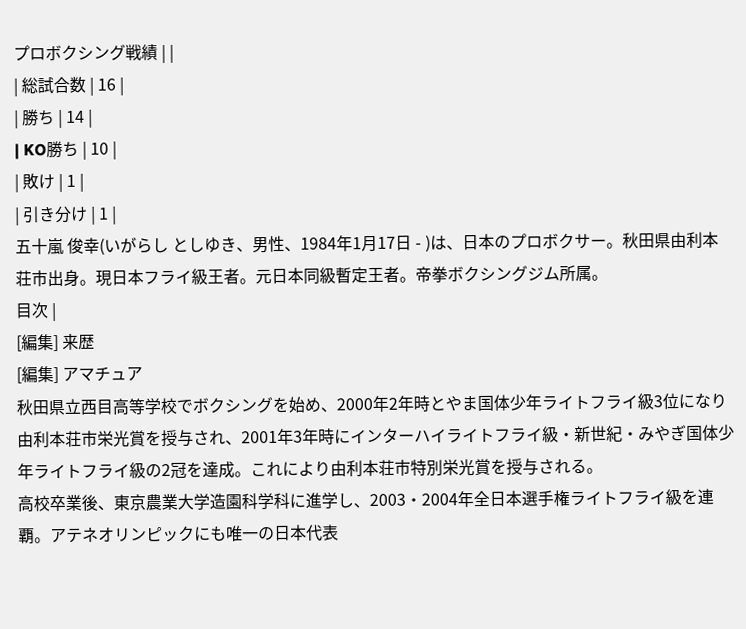プロボクシング戦績 | |
| 総試合数 | 16 |
| 勝ち | 14 |
| KO勝ち | 10 |
| 敗け | 1 |
| 引き分け | 1 |
五十嵐 俊幸(いがらし としゆき、男性、1984年1月17日 - )は、日本のプロボクサー。秋田県由利本荘市出身。現日本フライ級王者。元日本同級暫定王者。帝拳ボクシングジム所属。
目次 |
[編集] 来歴
[編集] アマチュア
秋田県立西目高等学校でボクシングを始め、2000年2年時とやま国体少年ライトフライ級3位になり由利本荘市栄光賞を授与され、2001年3年時にインターハイライトフライ級・新世紀・みやぎ国体少年ライトフライ級の2冠を達成。これにより由利本荘市特別栄光賞を授与される。
高校卒業後、東京農業大学造園科学科に進学し、2003・2004年全日本選手権ライトフライ級を連覇。アテネオリンピックにも唯一の日本代表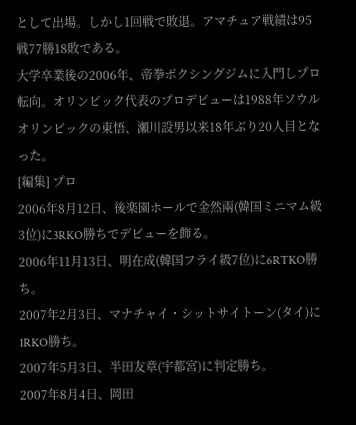として出場。しかし1回戦で敗退。アマチュア戦績は95戦77勝18敗である。
大学卒業後の2006年、帝拳ボクシングジムに入門しプロ転向。オリンピック代表のプロデビューは1988年ソウルオリンピックの東悟、瀬川設男以来18年ぶり20人目となった。
[編集] プロ
2006年8月12日、後楽園ホールで金然兩(韓国ミニマム級3位)に3RKO勝ちでデビューを飾る。
2006年11月13日、明在成(韓国フライ級7位)に6RTKO勝ち。
2007年2月3日、マナチャイ・シットサイトーン(タイ)に1RKO勝ち。
2007年5月3日、半田友章(宇都宮)に判定勝ち。
2007年8月4日、岡田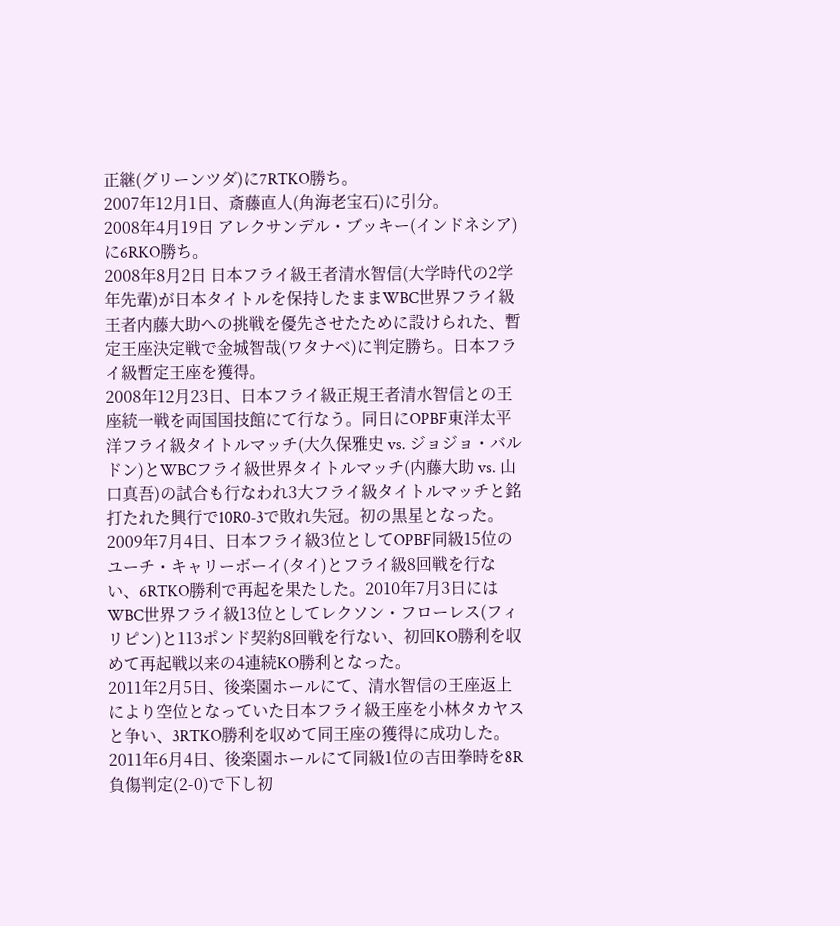正継(グリーンツダ)に7RTKO勝ち。
2007年12月1日、斎藤直人(角海老宝石)に引分。
2008年4月19日 アレクサンデル・ブッキー(インドネシア)に6RKO勝ち。
2008年8月2日 日本フライ級王者清水智信(大学時代の2学年先輩)が日本タイトルを保持したままWBC世界フライ級王者内藤大助への挑戦を優先させたために設けられた、暫定王座決定戦で金城智哉(ワタナベ)に判定勝ち。日本フライ級暫定王座を獲得。
2008年12月23日、日本フライ級正規王者清水智信との王座統一戦を両国国技館にて行なう。同日にOPBF東洋太平洋フライ級タイトルマッチ(大久保雅史 vs. ジョジョ・バルドン)とWBCフライ級世界タイトルマッチ(内藤大助 vs. 山口真吾)の試合も行なわれ3大フライ級タイトルマッチと銘打たれた興行で10R0-3で敗れ失冠。初の黒星となった。
2009年7月4日、日本フライ級3位としてOPBF同級15位のユーチ・キャリーボーイ(タイ)とフライ級8回戦を行ない、6RTKO勝利で再起を果たした。2010年7月3日にはWBC世界フライ級13位としてレクソン・フローレス(フィリピン)と113ポンド契約8回戦を行ない、初回KO勝利を収めて再起戦以来の4連続KO勝利となった。
2011年2月5日、後楽園ホールにて、清水智信の王座返上により空位となっていた日本フライ級王座を小林タカヤスと争い、3RTKO勝利を収めて同王座の獲得に成功した。
2011年6月4日、後楽園ホールにて同級1位の吉田拳時を8R負傷判定(2-0)で下し初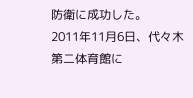防衛に成功した。
2011年11月6日、代々木第二体育館に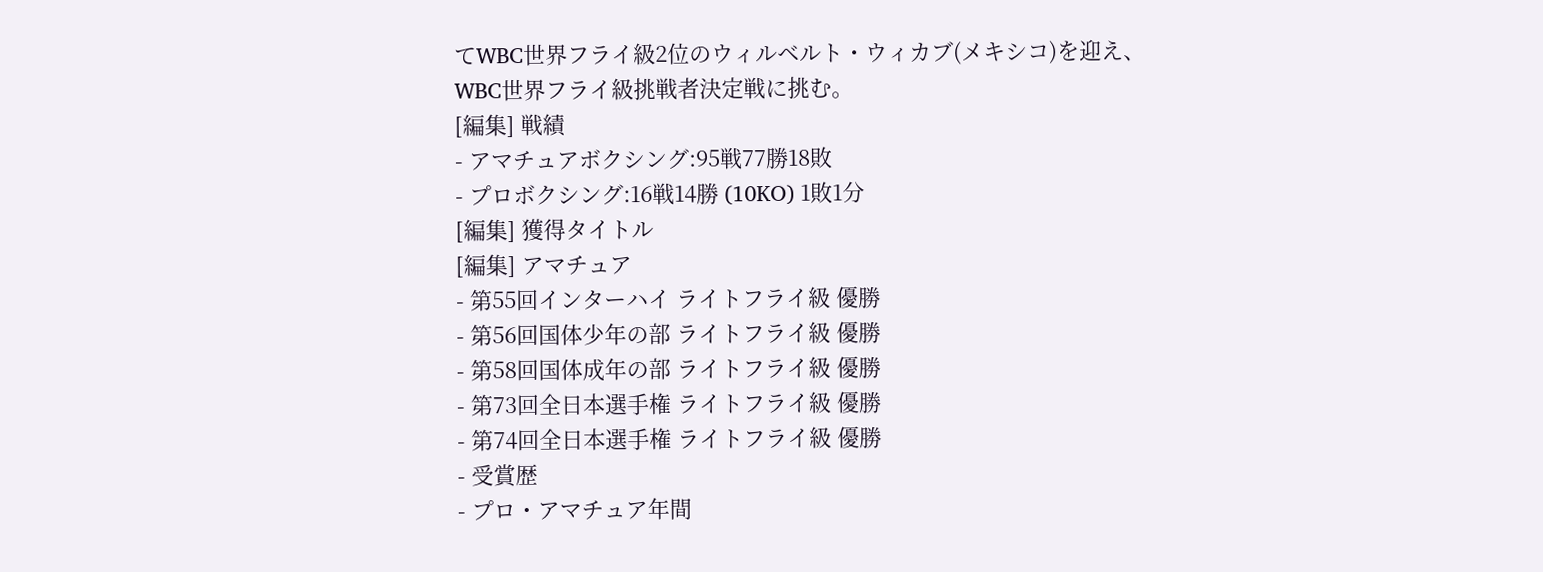てWBC世界フライ級2位のウィルベルト・ウィカブ(メキシコ)を迎え、WBC世界フライ級挑戦者決定戦に挑む。
[編集] 戦績
- アマチュアボクシング:95戦77勝18敗
- プロボクシング:16戦14勝 (10KO) 1敗1分
[編集] 獲得タイトル
[編集] アマチュア
- 第55回インターハイ ライトフライ級 優勝
- 第56回国体少年の部 ライトフライ級 優勝
- 第58回国体成年の部 ライトフライ級 優勝
- 第73回全日本選手権 ライトフライ級 優勝
- 第74回全日本選手権 ライトフライ級 優勝
- 受賞歴
- プロ・アマチュア年間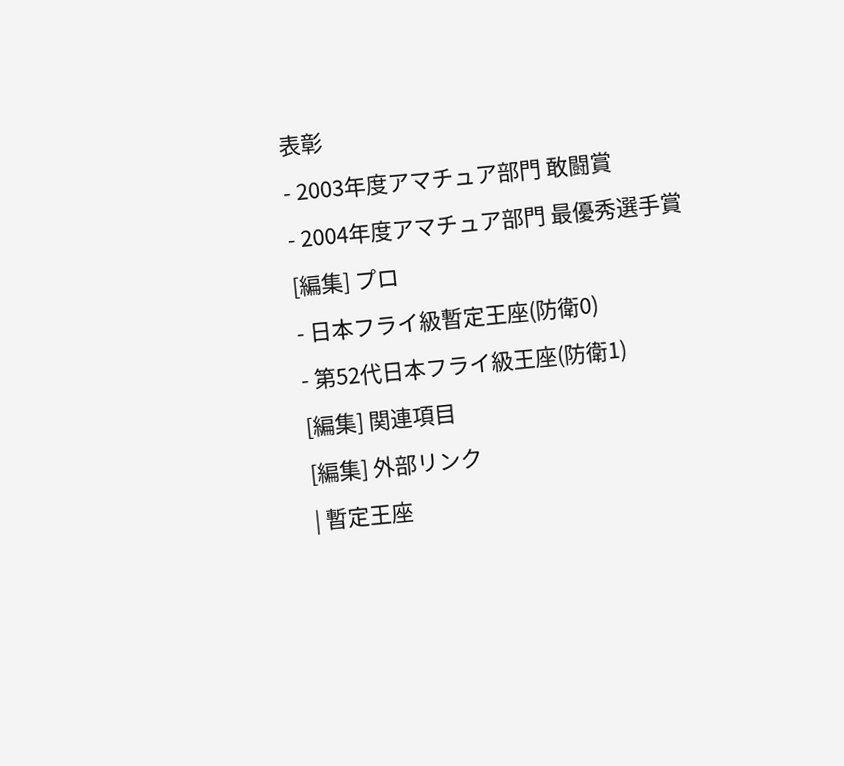表彰
- 2003年度アマチュア部門 敢闘賞
- 2004年度アマチュア部門 最優秀選手賞
[編集] プロ
- 日本フライ級暫定王座(防衛0)
- 第52代日本フライ級王座(防衛1)
[編集] 関連項目
[編集] 外部リンク
| 暫定王座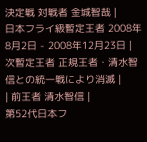決定戦 対戦者 金城智哉 |
日本フライ級暫定王者 2008年8月2日 - 2008年12月23日 |
次暫定王者 正規王者・清水智信との統一戦により消滅 |
| 前王者 清水智信 |
第52代日本フ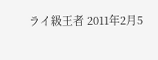ライ級王者 2011年2月5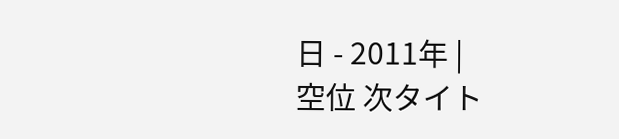日 - 2011年 |
空位 次タイト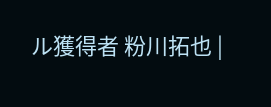ル獲得者 粉川拓也 |